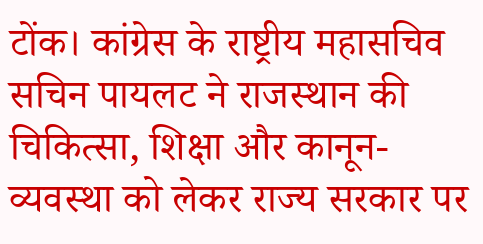टोंक। कांग्रेस के राष्ट्रीय महासचिव सचिन पायलट ने राजस्थान की चिकित्सा, शिक्षा और कानून-व्यवस्था को लेकर राज्य सरकार पर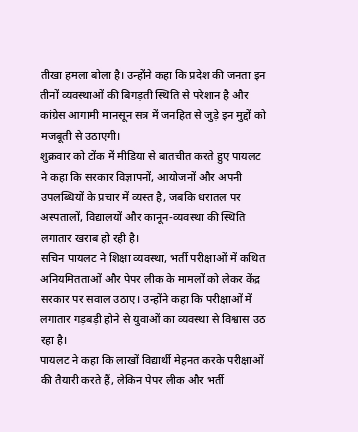तीखा हमला बोला है। उन्होंने कहा कि प्रदेश की जनता इन तीनों व्यवस्थाओं की बिगड़ती स्थिति से परेशान है और कांग्रेस आगामी मानसून सत्र में जनहित से जुड़े इन मुद्दों को मजबूती से उठाएगी।
शुक्रवार को टोंक में मीडिया से बातचीत करते हुए पायलट ने कहा कि सरकार विज्ञापनों, आयोजनों और अपनी उपलब्धियों के प्रचार में व्यस्त है, जबकि धरातल पर अस्पतालों, विद्यालयों और कानून-व्यवस्था की स्थिति लगातार खराब हो रही है।
सचिन पायलट ने शिक्षा व्यवस्था, भर्ती परीक्षाओं में कथित अनियमितताओं और पेपर लीक के मामलों को लेकर केंद्र सरकार पर सवाल उठाए। उन्होंने कहा कि परीक्षाओं में लगातार गड़बड़ी होने से युवाओं का व्यवस्था से विश्वास उठ रहा है।
पायलट ने कहा कि लाखों विद्यार्थी मेहनत करके परीक्षाओं की तैयारी करते हैं, लेकिन पेपर लीक और भर्ती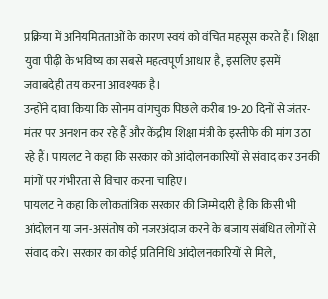प्रक्रिया में अनियमितताओं के कारण स्वयं को वंचित महसूस करते हैं। शिक्षा युवा पीढ़ी के भविष्य का सबसे महत्वपूर्ण आधार है, इसलिए इसमें जवाबदेही तय करना आवश्यक है।
उन्होंने दावा किया कि सोनम वांगचुक पिछले करीब 19-20 दिनों से जंतर-मंतर पर अनशन कर रहे हैं और केंद्रीय शिक्षा मंत्री के इस्तीफे की मांग उठा रहे हैं। पायलट ने कहा कि सरकार को आंदोलनकारियों से संवाद कर उनकी मांगों पर गंभीरता से विचार करना चाहिए।
पायलट ने कहा कि लोकतांत्रिक सरकार की जिम्मेदारी है कि किसी भी आंदोलन या जन-असंतोष को नजरअंदाज करने के बजाय संबंधित लोगों से संवाद करे। सरकार का कोई प्रतिनिधि आंदोलनकारियों से मिले,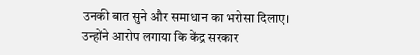उनकी बात सुने और समाधान का भरोसा दिलाए।
उन्होंने आरोप लगाया कि केंद्र सरकार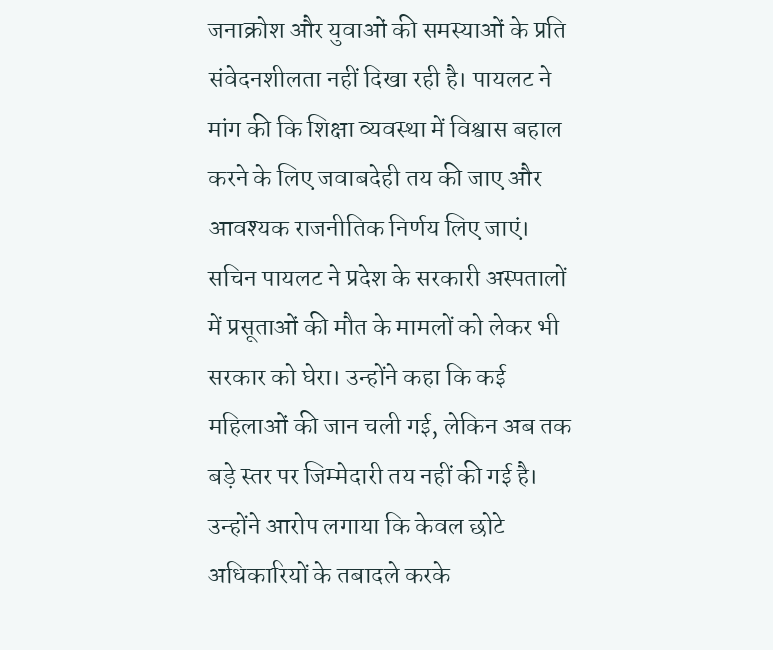जनाक्रोश और युवाओं की समस्याओं के प्रति संवेदनशीलता नहीं दिखा रही है। पायलट ने मांग की कि शिक्षा व्यवस्था में विश्वास बहाल करने के लिए जवाबदेही तय की जाए और आवश्यक राजनीतिक निर्णय लिए जाएं।
सचिन पायलट ने प्रदेश के सरकारी अस्पतालों में प्रसूताओं की मौत के मामलों को लेकर भी सरकार को घेरा। उन्होंने कहा कि कई महिलाओं की जान चली गई, लेकिन अब तक बड़े स्तर पर जिम्मेदारी तय नहीं की गई है।
उन्होंने आरोप लगाया कि केवल छोटे अधिकारियों के तबादले करके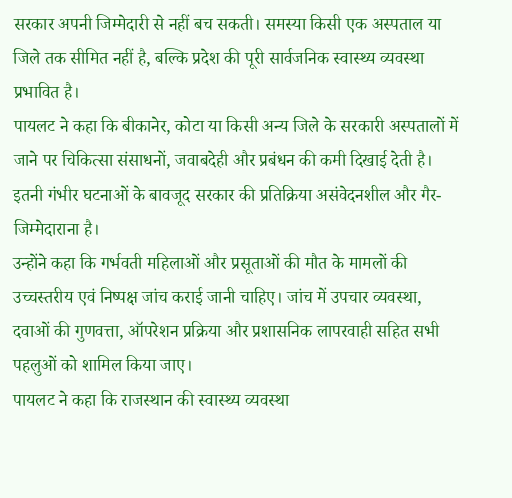सरकार अपनी जिम्मेदारी से नहीं बच सकती। समस्या किसी एक अस्पताल या जिले तक सीमित नहीं है, बल्कि प्रदेश की पूरी सार्वजनिक स्वास्थ्य व्यवस्था प्रभावित है।
पायलट ने कहा कि बीकानेर, कोटा या किसी अन्य जिले के सरकारी अस्पतालों में जाने पर चिकित्सा संसाधनों, जवाबदेही और प्रबंधन की कमी दिखाई देती है। इतनी गंभीर घटनाओं के बावजूद सरकार की प्रतिक्रिया असंवेदनशील और गैर-जिम्मेदाराना है।
उन्होंने कहा कि गर्भवती महिलाओं और प्रसूताओं की मौत के मामलों की उच्चस्तरीय एवं निष्पक्ष जांच कराई जानी चाहिए। जांच में उपचार व्यवस्था, दवाओं की गुणवत्ता, ऑपरेशन प्रक्रिया और प्रशासनिक लापरवाही सहित सभी पहलुओं को शामिल किया जाए।
पायलट ने कहा कि राजस्थान की स्वास्थ्य व्यवस्था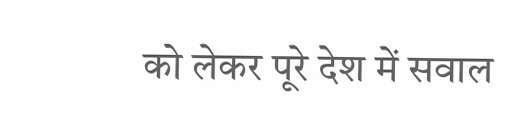को लेकर पूरे देश में सवाल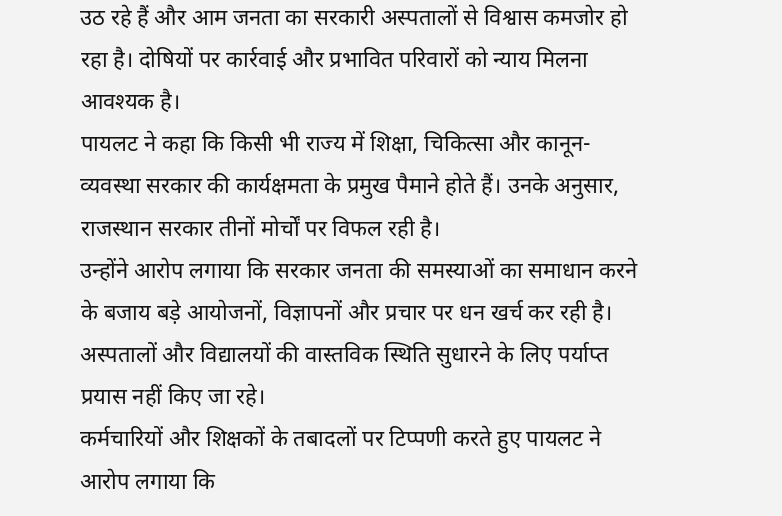उठ रहे हैं और आम जनता का सरकारी अस्पतालों से विश्वास कमजोर हो रहा है। दोषियों पर कार्रवाई और प्रभावित परिवारों को न्याय मिलना आवश्यक है।
पायलट ने कहा कि किसी भी राज्य में शिक्षा, चिकित्सा और कानून-व्यवस्था सरकार की कार्यक्षमता के प्रमुख पैमाने होते हैं। उनके अनुसार, राजस्थान सरकार तीनों मोर्चों पर विफल रही है।
उन्होंने आरोप लगाया कि सरकार जनता की समस्याओं का समाधान करने के बजाय बड़े आयोजनों, विज्ञापनों और प्रचार पर धन खर्च कर रही है। अस्पतालों और विद्यालयों की वास्तविक स्थिति सुधारने के लिए पर्याप्त प्रयास नहीं किए जा रहे।
कर्मचारियों और शिक्षकों के तबादलों पर टिप्पणी करते हुए पायलट ने आरोप लगाया कि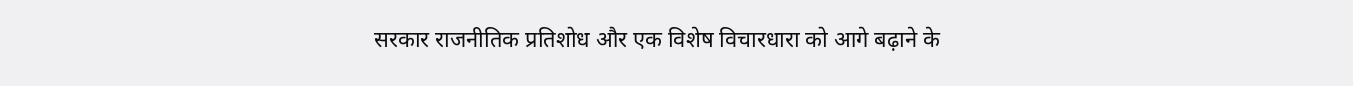सरकार राजनीतिक प्रतिशोध और एक विशेष विचारधारा को आगे बढ़ाने के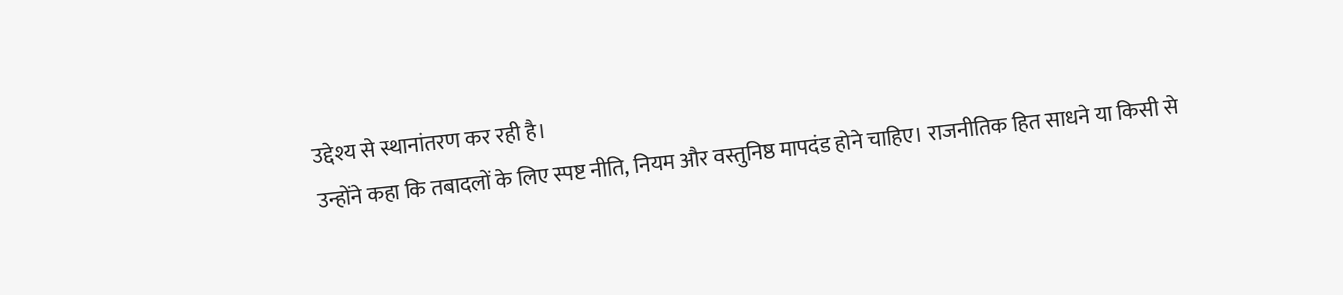उद्देश्य से स्थानांतरण कर रही है।
उन्होंने कहा कि तबादलों के लिए स्पष्ट नीति, नियम और वस्तुनिष्ठ मापदंड होने चाहिए। राजनीतिक हित साधने या किसी से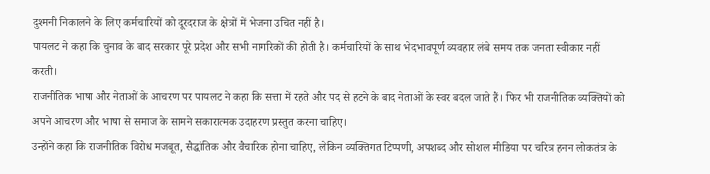दुश्मनी निकालने के लिए कर्मचारियों को दूरदराज के क्षेत्रों में भेजना उचित नहीं है।
पायलट ने कहा कि चुनाव के बाद सरकार पूरे प्रदेश और सभी नागरिकों की होती है। कर्मचारियों के साथ भेदभावपूर्ण व्यवहार लंबे समय तक जनता स्वीकार नहीं करती।
राजनीतिक भाषा और नेताओं के आचरण पर पायलट ने कहा कि सत्ता में रहते और पद से हटने के बाद नेताओं के स्वर बदल जाते हैं। फिर भी राजनीतिक व्यक्तियों को अपने आचरण और भाषा से समाज के सामने सकारात्मक उदाहरण प्रस्तुत करना चाहिए।
उन्होंने कहा कि राजनीतिक विरोध मजबूत, सैद्धांतिक और वैचारिक होना चाहिए, लेकिन व्यक्तिगत टिप्पणी, अपशब्द और सोशल मीडिया पर चरित्र हनन लोकतंत्र के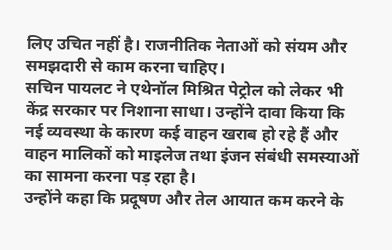लिए उचित नहीं है। राजनीतिक नेताओं को संयम और समझदारी से काम करना चाहिए।
सचिन पायलट ने एथेनॉल मिश्रित पेट्रोल को लेकर भी केंद्र सरकार पर निशाना साधा। उन्होंने दावा किया कि नई व्यवस्था के कारण कई वाहन खराब हो रहे हैं और वाहन मालिकों को माइलेज तथा इंजन संबंधी समस्याओं का सामना करना पड़ रहा है।
उन्होंने कहा कि प्रदूषण और तेल आयात कम करने के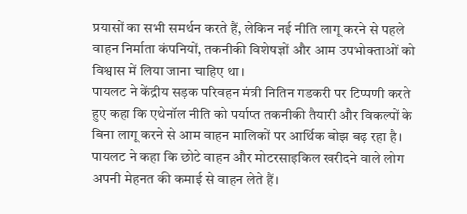प्रयासों का सभी समर्थन करते हैं, लेकिन नई नीति लागू करने से पहले वाहन निर्माता कंपनियों, तकनीकी विशेषज्ञों और आम उपभोक्ताओं को विश्वास में लिया जाना चाहिए था।
पायलट ने केंद्रीय सड़क परिवहन मंत्री नितिन गडकरी पर टिप्पणी करते हुए कहा कि एथेनॉल नीति को पर्याप्त तकनीकी तैयारी और विकल्पों के बिना लागू करने से आम वाहन मालिकों पर आर्थिक बोझ बढ़ रहा है।
पायलट ने कहा कि छोटे वाहन और मोटरसाइकिल खरीदने वाले लोग अपनी मेहनत की कमाई से वाहन लेते हैं।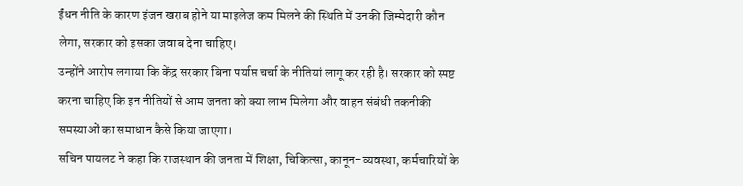ईंधन नीति के कारण इंजन खराब होने या माइलेज कम मिलने की स्थिति में उनकी जिम्मेदारी कौन लेगा, सरकार को इसका जवाब देना चाहिए।
उन्होंने आरोप लगाया कि केंद्र सरकार बिना पर्याप्त चर्चा के नीतियां लागू कर रही है। सरकार को स्पष्ट करना चाहिए कि इन नीतियों से आम जनता को क्या लाभ मिलेगा और वाहन संबंधी तकनीकी समस्याओं का समाधान कैसे किया जाएगा।
सचिन पायलट ने कहा कि राजस्थान की जनता में शिक्षा, चिकित्सा, कानून-व्यवस्था, कर्मचारियों के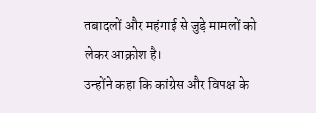तबादलों और महंगाई से जुड़े मामलों को लेकर आक्रोश है।
उन्होंने कहा कि कांग्रेस और विपक्ष के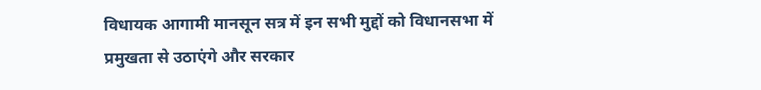विधायक आगामी मानसून सत्र में इन सभी मुद्दों को विधानसभा में प्रमुखता से उठाएंगे और सरकार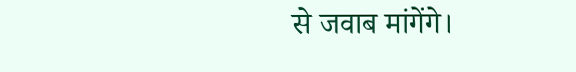से जवाब मांगेंगे।